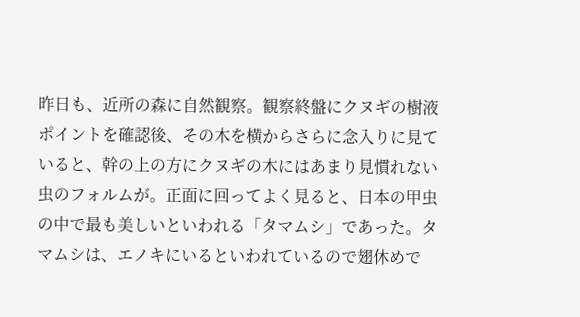昨日も、近所の森に自然観察。観察終盤にクヌギの樹液ポイントを確認後、その木を横からさらに念入りに見ていると、幹の上の方にクヌギの木にはあまり見慣れない虫のフォルムが。正面に回ってよく見ると、日本の甲虫の中で最も美しいといわれる「タマムシ」であった。タマムシは、エノキにいるといわれているので翅休めで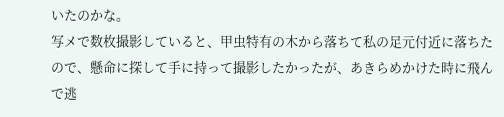いたのかな。
写メで数枚撮影していると、甲虫特有の木から落ちて私の足元付近に落ちたので、懸命に探して手に持って撮影したかったが、あきらめかけた時に飛んで逃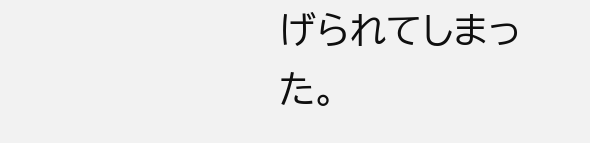げられてしまった。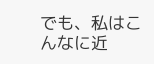でも、私はこんなに近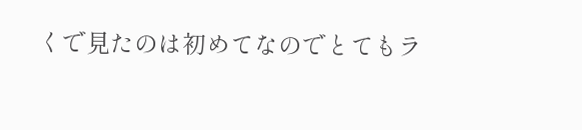くで見たのは初めてなのでとてもラ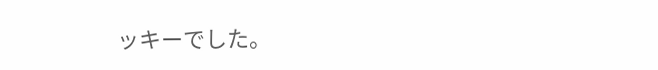ッキーでした。